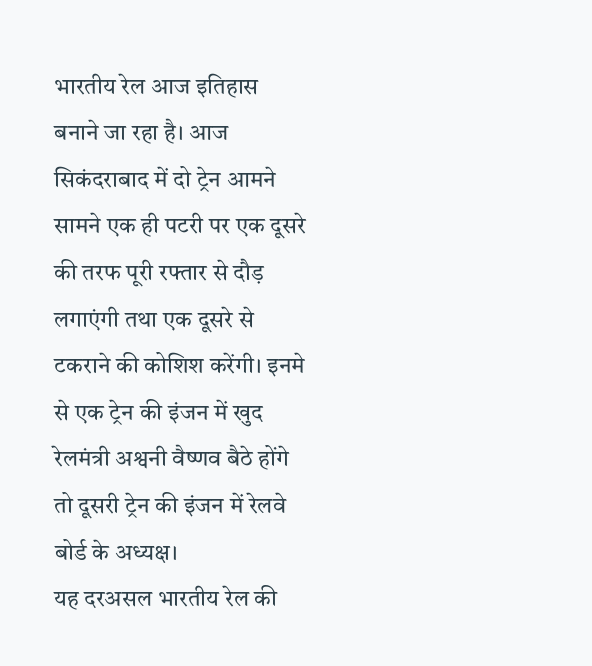भारतीय रेल आज इतिहास बनाने जा रहा है। आज सिकंदराबाद में दो ट्रेन आमने सामने एक ही पटरी पर एक दूसरे की तरफ पूरी रफ्तार से दौड़ लगाएंगी तथा एक दूसरे से टकराने की कोशिश करेंगी। इनमे से एक ट्रेन की इंजन में खुद रेलमंत्री अश्वनी वैष्णव बैठे होंगे तो दूसरी ट्रेन की इंजन में रेलवे बोर्ड के अध्यक्ष।
यह दरअसल भारतीय रेल की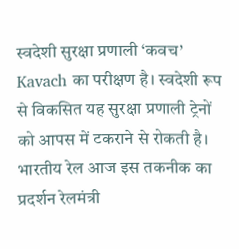स्वदेशी सुरक्षा प्रणाली ‘कवच’ Kavach का परीक्षण है। स्वदेशी रूप से विकसित यह सुरक्षा प्रणाली ट्रेनों को आपस में टकराने से रोकती है।
भारतीय रेल आज इस तकनीक का प्रदर्शन रेलमंत्री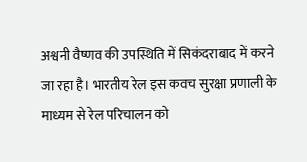अश्वनी वैष्णव की उपस्थिति में सिकंदराबाद में करने जा रहा है। भारतीय रेल इस कवच सुरक्षा प्रणाली के माध्यम से रेल परिचालन को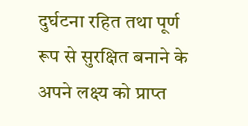दुर्घटना रहित तथा पूर्ण रूप से सुरक्षित बनाने के अपने लक्ष्य को प्राप्त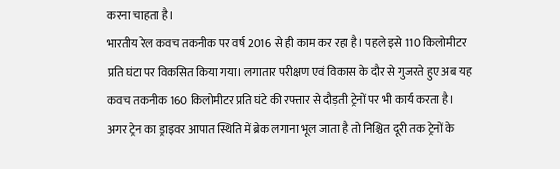करना चाहता है।
भारतीय रेल कवच तकनीक पर वर्ष 2016 से ही काम कर रहा है। पहले इसे 110 किलोमीटर प्रति घंटा पर विकसित किया गया। लगातार परीक्षण एवं विकास के दौर से गुजरते हुए अब यह कवच तकनीक 160 किलोमीटर प्रति घंटे की रफ्तार से दौड़ती ट्रेनों पर भी कार्य करता है।
अगर ट्रेन का ड्राइवर आपात स्थिति में ब्रेक लगाना भूल जाता है तो निश्चित दूरी तक ट्रेनों के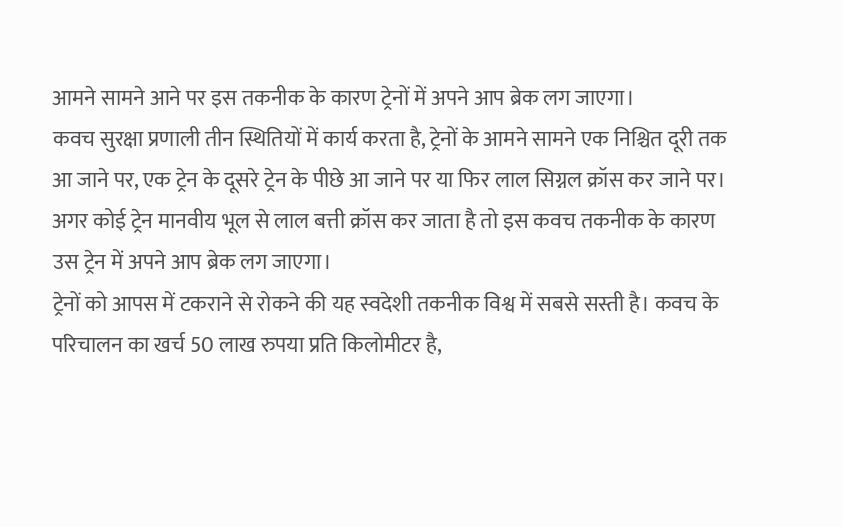आमने सामने आने पर इस तकनीक के कारण ट्रेनों में अपने आप ब्रेक लग जाएगा।
कवच सुरक्षा प्रणाली तीन स्थितियों में कार्य करता है, ट्रेनों के आमने सामने एक निश्चित दूरी तक आ जाने पर, एक ट्रेन के दूसरे ट्रेन के पीछे आ जाने पर या फिर लाल सिग्नल क्रॉस कर जाने पर।
अगर कोई ट्रेन मानवीय भूल से लाल बत्ती क्रॉस कर जाता है तो इस कवच तकनीक के कारण उस ट्रेन में अपने आप ब्रेक लग जाएगा।
ट्रेनों को आपस में टकराने से रोकने की यह स्वदेशी तकनीक विश्व में सबसे सस्ती है। कवच के परिचालन का खर्च 50 लाख रुपया प्रति किलोमीटर है,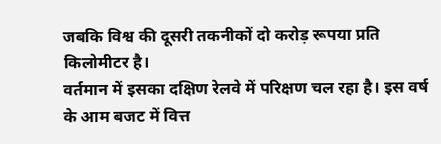जबकि विश्व की दूसरी तकनीकों दो करोड़ रूपया प्रति किलोमीटर है।
वर्तमान में इसका दक्षिण रेलवे में परिक्षण चल रहा है। इस वर्ष के आम बजट में वित्त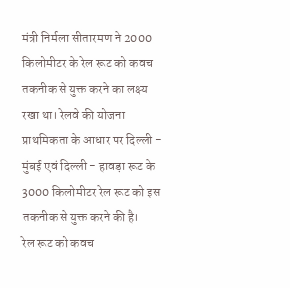मंत्री निर्मला सीतारमण ने 2000 किलोमीटर के रेल रूट को कवच तकनीक से युक्त करने का लक्ष्य रखा था। रेलवे की योजना प्राथमिकता के आधार पर दिल्ली - मुंबई एवं दिल्ली - हावड़ा रूट के 3000 किलोमीटर रेल रूट को इस तकनीक से युक्त करने की है।
रेल रूट को कवच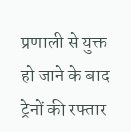प्रणाली से युक्त हो जाने के बाद ट्रेनों की रफ्तार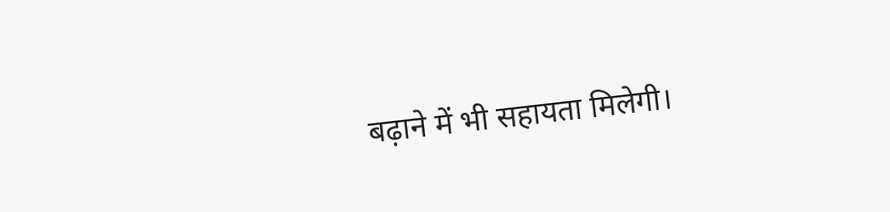बढ़ाने में भी सहायता मिलेगी।